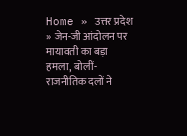Home » उत्तर प्रदेश » जेन-जी आंदोलन पर मायावती का बड़ा हमला, बोलीं- राजनीतिक दलों ने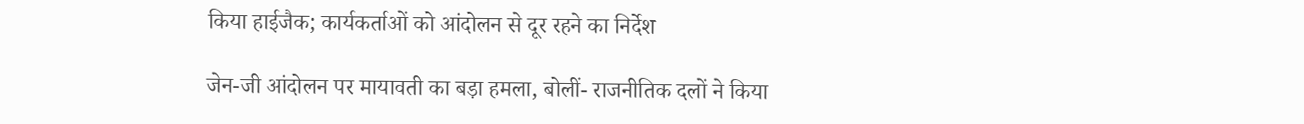किया हाईजैक; कार्यकर्ताओं को आंदोलन से दूर रहने का निर्देश

जेन-जी आंदोलन पर मायावती का बड़ा हमला, बोलीं- राजनीतिक दलों ने किया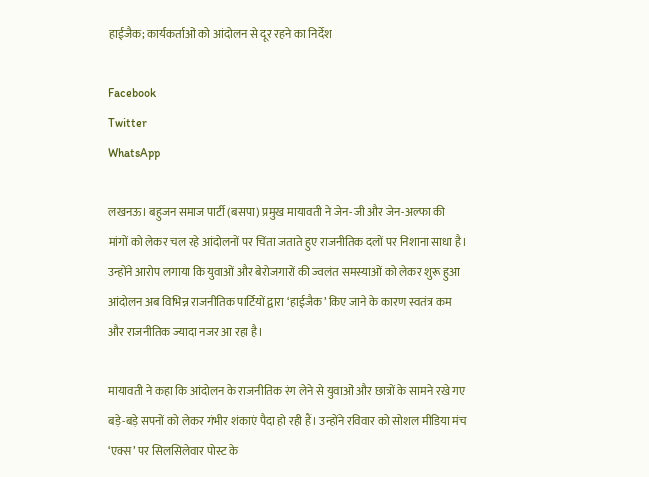हाईजैक; कार्यकर्ताओं को आंदोलन से दूर रहने का निर्देश

Facebook
Twitter
WhatsApp

लखनऊ। बहुजन समाज पार्टी (बसपा) प्रमुख मायावती ने जेन-जी और जेन-अल्फा की मांगों को लेकर चल रहे आंदोलनों पर चिंता जताते हुए राजनीतिक दलों पर निशाना साधा है। उन्होंने आरोप लगाया कि युवाओं और बेरोजगारों की ज्वलंत समस्याओं को लेकर शुरू हुआ आंदोलन अब विभिन्न राजनीतिक पार्टियों द्वारा ‘हाईजैक’ किए जाने के कारण स्वतंत्र कम और राजनीतिक ज्यादा नजर आ रहा है।

मायावती ने कहा कि आंदोलन के राजनीतिक रंग लेने से युवाओं और छात्रों के सामने रखे गए बड़े-बड़े सपनों को लेकर गंभीर शंकाएं पैदा हो रही हैं। उन्होंने रविवार को सोशल मीडिया मंच ‘एक्स’ पर सिलसिलेवार पोस्ट के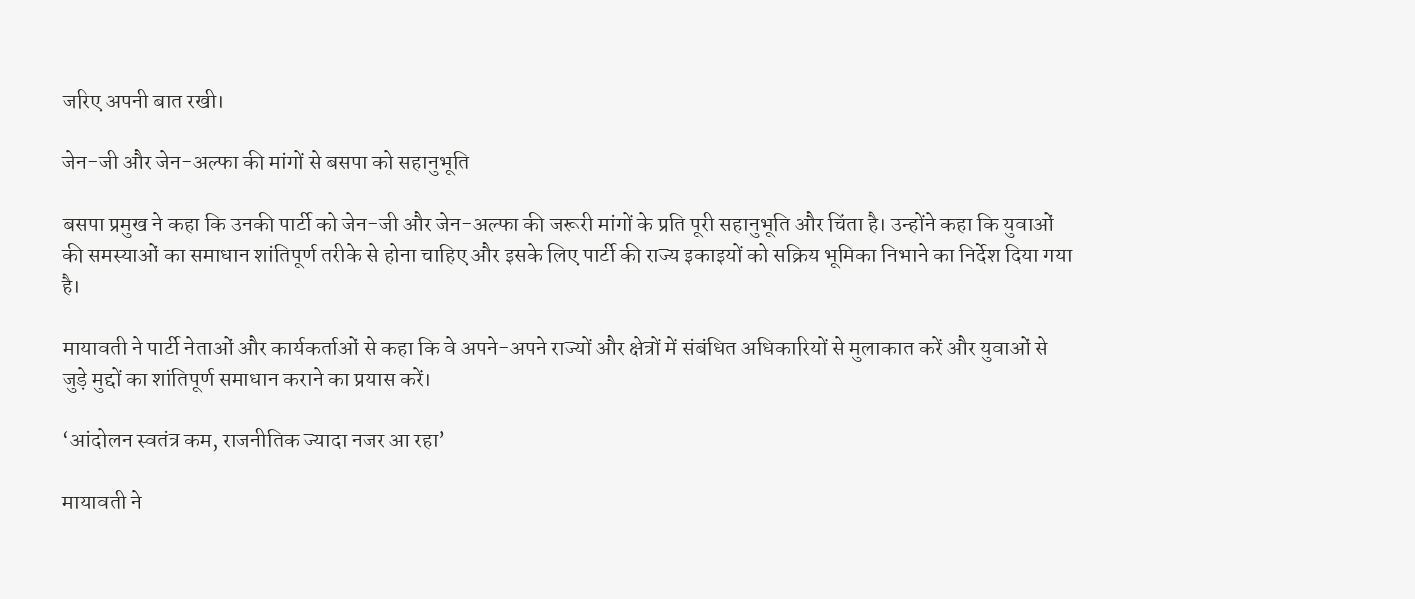जरिए अपनी बात रखी।

जेन-जी और जेन-अल्फा की मांगों से बसपा को सहानुभूति

बसपा प्रमुख ने कहा कि उनकी पार्टी को जेन-जी और जेन-अल्फा की जरूरी मांगों के प्रति पूरी सहानुभूति और चिंता है। उन्होंने कहा कि युवाओं की समस्याओं का समाधान शांतिपूर्ण तरीके से होना चाहिए और इसके लिए पार्टी की राज्य इकाइयों को सक्रिय भूमिका निभाने का निर्देश दिया गया है।

मायावती ने पार्टी नेताओं और कार्यकर्ताओं से कहा कि वे अपने-अपने राज्यों और क्षेत्रों में संबंधित अधिकारियों से मुलाकात करें और युवाओं से जुड़े मुद्दों का शांतिपूर्ण समाधान कराने का प्रयास करें।

‘आंदोलन स्वतंत्र कम, राजनीतिक ज्यादा नजर आ रहा’

मायावती ने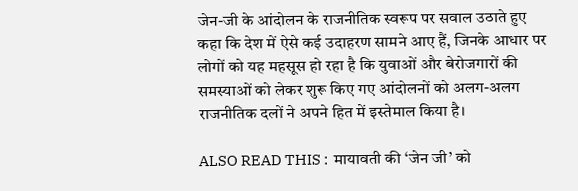जेन-जी के आंदोलन के राजनीतिक स्वरूप पर सवाल उठाते हुए कहा कि देश में ऐसे कई उदाहरण सामने आए हैं, जिनके आधार पर लोगों को यह महसूस हो रहा है कि युवाओं और बेरोजगारों की समस्याओं को लेकर शुरू किए गए आंदोलनों को अलग-अलग राजनीतिक दलों ने अपने हित में इस्तेमाल किया है।

ALSO READ THIS :  मायावती की ‘जेन जी’ को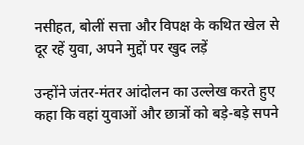नसीहत, बोलीं सत्ता और विपक्ष के कथित खेल से दूर रहें युवा, अपने मुद्दों पर खुद लड़ें

उन्होंने जंतर-मंतर आंदोलन का उल्लेख करते हुए कहा कि वहां युवाओं और छात्रों को बड़े-बड़े सपने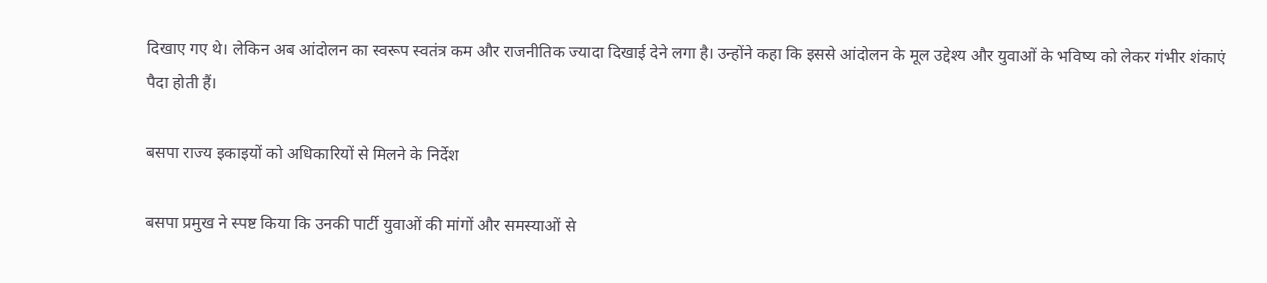दिखाए गए थे। लेकिन अब आंदोलन का स्वरूप स्वतंत्र कम और राजनीतिक ज्यादा दिखाई देने लगा है। उन्होंने कहा कि इससे आंदोलन के मूल उद्देश्य और युवाओं के भविष्य को लेकर गंभीर शंकाएं पैदा होती हैं।

बसपा राज्य इकाइयों को अधिकारियों से मिलने के निर्देश

बसपा प्रमुख ने स्पष्ट किया कि उनकी पार्टी युवाओं की मांगों और समस्याओं से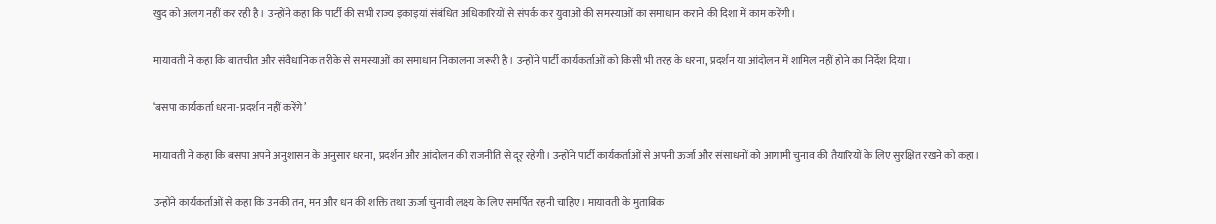खुद को अलग नहीं कर रही है। उन्होंने कहा कि पार्टी की सभी राज्य इकाइयां संबंधित अधिकारियों से संपर्क कर युवाओं की समस्याओं का समाधान कराने की दिशा में काम करेंगी।

मायावती ने कहा कि बातचीत और संवैधानिक तरीके से समस्याओं का समाधान निकालना जरूरी है। उन्होंने पार्टी कार्यकर्ताओं को किसी भी तरह के धरना, प्रदर्शन या आंदोलन में शामिल नहीं होने का निर्देश दिया।

‘बसपा कार्यकर्ता धरना-प्रदर्शन नहीं करेंगे’

मायावती ने कहा कि बसपा अपने अनुशासन के अनुसार धरना, प्रदर्शन और आंदोलन की राजनीति से दूर रहेगी। उन्होंने पार्टी कार्यकर्ताओं से अपनी ऊर्जा और संसाधनों को आगामी चुनाव की तैयारियों के लिए सुरक्षित रखने को कहा।

उन्होंने कार्यकर्ताओं से कहा कि उनकी तन, मन और धन की शक्ति तथा ऊर्जा चुनावी लक्ष्य के लिए समर्पित रहनी चाहिए। मायावती के मुताबिक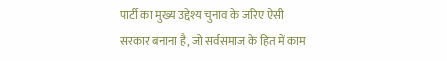पार्टी का मुख्य उद्देश्य चुनाव के जरिए ऐसी सरकार बनाना है, जो सर्वसमाज के हित में काम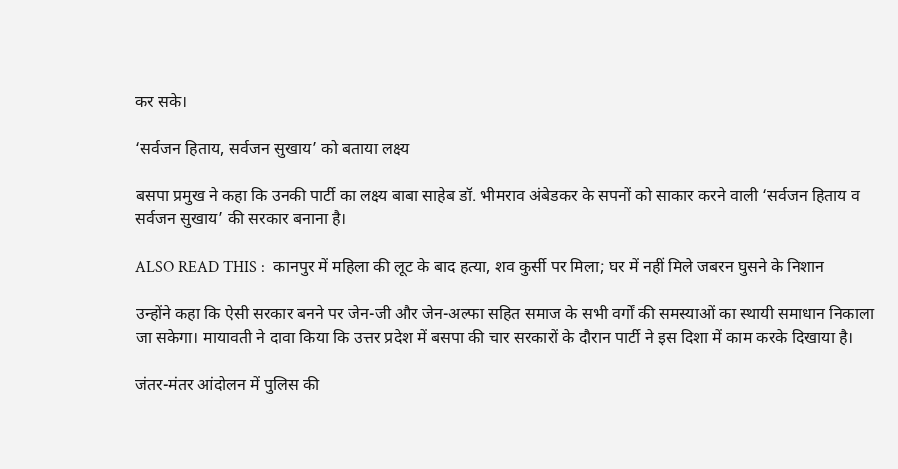कर सके।

‘सर्वजन हिताय, सर्वजन सुखाय’ को बताया लक्ष्य

बसपा प्रमुख ने कहा कि उनकी पार्टी का लक्ष्य बाबा साहेब डॉ. भीमराव अंबेडकर के सपनों को साकार करने वाली ‘सर्वजन हिताय व सर्वजन सुखाय’ की सरकार बनाना है।

ALSO READ THIS :  कानपुर में महिला की लूट के बाद हत्या, शव कुर्सी पर मिला; घर में नहीं मिले जबरन घुसने के निशान

उन्होंने कहा कि ऐसी सरकार बनने पर जेन-जी और जेन-अल्फा सहित समाज के सभी वर्गों की समस्याओं का स्थायी समाधान निकाला जा सकेगा। मायावती ने दावा किया कि उत्तर प्रदेश में बसपा की चार सरकारों के दौरान पार्टी ने इस दिशा में काम करके दिखाया है।

जंतर-मंतर आंदोलन में पुलिस की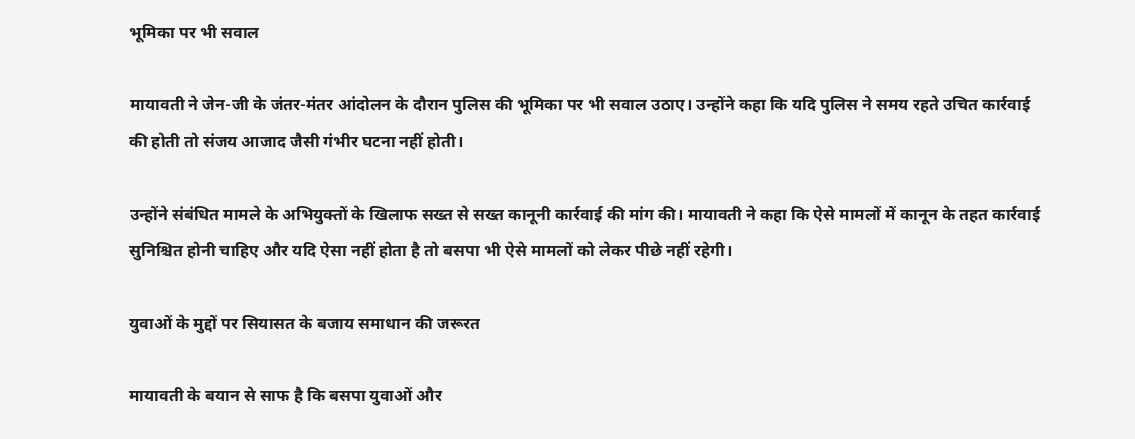भूमिका पर भी सवाल

मायावती ने जेन-जी के जंतर-मंतर आंदोलन के दौरान पुलिस की भूमिका पर भी सवाल उठाए। उन्होंने कहा कि यदि पुलिस ने समय रहते उचित कार्रवाई की होती तो संजय आजाद जैसी गंभीर घटना नहीं होती।

उन्होंने संबंधित मामले के अभियुक्तों के खिलाफ सख्त से सख्त कानूनी कार्रवाई की मांग की। मायावती ने कहा कि ऐसे मामलों में कानून के तहत कार्रवाई सुनिश्चित होनी चाहिए और यदि ऐसा नहीं होता है तो बसपा भी ऐसे मामलों को लेकर पीछे नहीं रहेगी।

युवाओं के मुद्दों पर सियासत के बजाय समाधान की जरूरत

मायावती के बयान से साफ है कि बसपा युवाओं और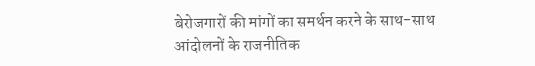बेरोजगारों की मांगों का समर्थन करने के साथ-साथ आंदोलनों के राजनीतिक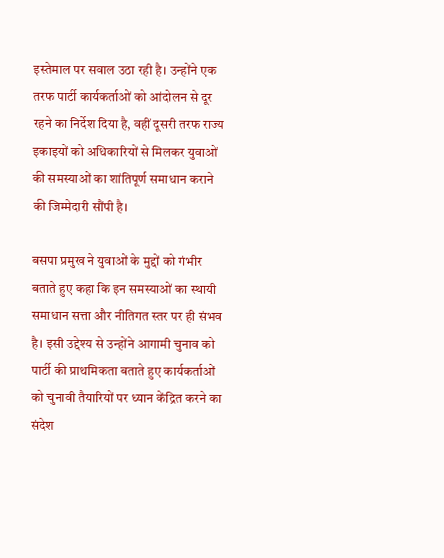इस्तेमाल पर सवाल उठा रही है। उन्होंने एक तरफ पार्टी कार्यकर्ताओं को आंदोलन से दूर रहने का निर्देश दिया है, वहीं दूसरी तरफ राज्य इकाइयों को अधिकारियों से मिलकर युवाओं की समस्याओं का शांतिपूर्ण समाधान कराने की जिम्मेदारी सौंपी है।

बसपा प्रमुख ने युवाओं के मुद्दों को गंभीर बताते हुए कहा कि इन समस्याओं का स्थायी समाधान सत्ता और नीतिगत स्तर पर ही संभव है। इसी उद्देश्य से उन्होंने आगामी चुनाव को पार्टी की प्राथमिकता बताते हुए कार्यकर्ताओं को चुनावी तैयारियों पर ध्यान केंद्रित करने का संदेश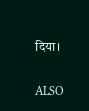दिया।

ALSO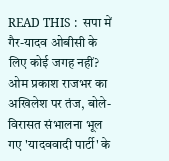READ THIS :  सपा में गैर-यादव ओबीसी के लिए कोई जगह नहीं? ओम प्रकाश राजभर का अखिलेश पर तंज, बोले- विरासत संभालना भूल गए 'यादववादी पार्टी' के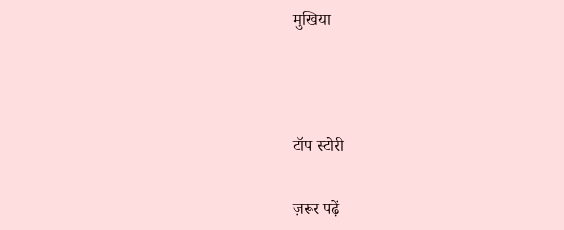मुखिया



टॉप स्टोरी

ज़रूर पढ़ें